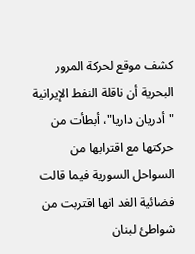كشف موقع لحركة المرور البحرية أن ناقلة النفط الإيرانية "أدريان داريا"، أبطأت من حركتها مع اقترابها من السواحل السورية فيما قالت فضائية الغد انها اقتربت من شواطئ لبنان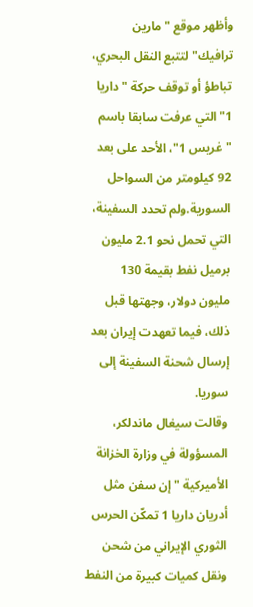وأظهر موقع "مارين ترافيك" لتتبع النقل البحري، تباطؤ أو توقف حركة "داريا 1" التي عرفت سابقا باسم "غريس 1"، الأحد على بعد 92 كيلومتر من السواحل السورية.ولم تحدد السفينة، التي تحمل نحو 2.1 مليون برميل نفط بقيمة 130 مليون دولار، وجهتها قبل ذلك، فيما تعهدت إيران بعد إرسال شحنة السفينة إلى سوريا.
وقالت سيغال ماندلكر، المسؤولة في وزارة الخزانة الأميركية "إن سفن مثل أدريان داريا 1 تمكّن الحرس الثوري الإيراني من شحن ونقل كميات كبيرة من النفط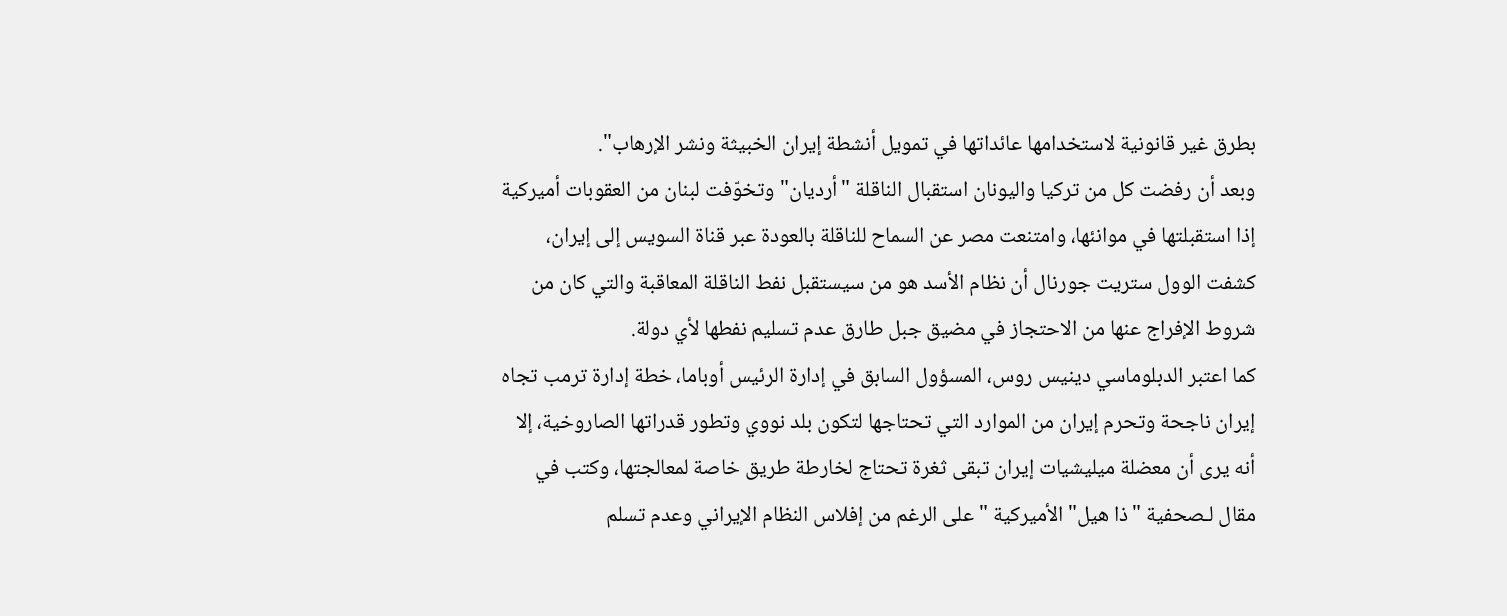بطرق غير قانونية لاستخدامها عائداتها في تمويل أنشطة إيران الخبيثة ونشر الإرهاب".
وبعد أن رفضت كل من تركيا واليونان استقبال الناقلة "أرديان" وتخوّفت لبنان من العقوبات أميركية إذا استقبلتها في موانئها، وامتنعت مصر عن السماح للناقلة بالعودة عبر قناة السويس إلى إيران، كشفت الوول ستريت جورنال أن نظام الأسد هو من سيستقبل نفط الناقلة المعاقبة والتي كان من شروط الإفراج عنها من الاحتجاز في مضيق جبل طارق عدم تسليم نفطها لأي دولة.
كما اعتبر الدبلوماسي دينيس روس، المسؤول السابق في إدارة الرئيس أوباما، خطة إدارة ترمب تجاه إيران ناجحة وتحرم إيران من الموارد التي تحتاجها لتكون بلد نووي وتطور قدراتها الصاروخية، إلا أنه يرى أن معضلة ميليشيات إيران تبقى ثغرة تحتاج لخارطة طريق خاصة لمعالجتها، وكتب في مقال لـصحفية "ذا هيل" الأميركية "على الرغم من إفلاس النظام الإيراني وعدم تسلم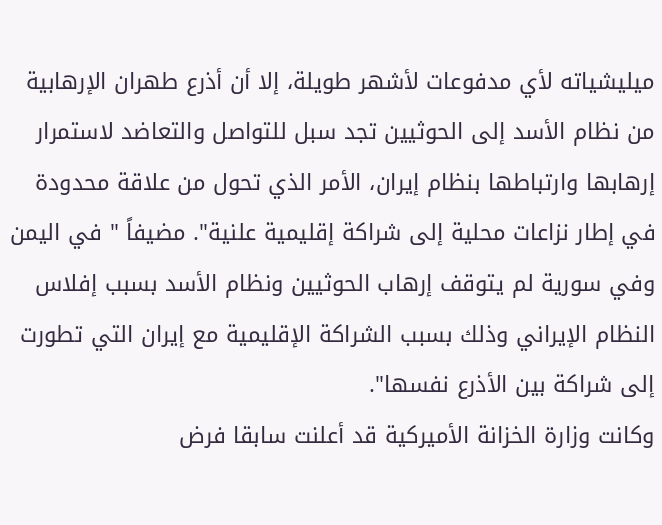ميليشياته لأي مدفوعات لأشهر طويلة، إلا أن أذرع طهران الإرهابية من نظام الأسد إلى الحوثيين تجد سبل للتواصل والتعاضد لاستمرار إرهابها وارتباطها بنظام إيران، الأمر الذي تحول من علاقة محدودة في إطار نزاعات محلية إلى شراكة إقليمية علنية". مضيفاً " في اليمن وفي سورية لم يتوقف إرهاب الحوثيين ونظام الأسد بسبب إفلاس النظام الإيراني وذلك بسبب الشراكة الإقليمية مع إيران التي تطورت إلى شراكة بين الأذرع نفسها".
وكانت وزارة الخزانة الأميركية قد أعلنت سابقا فرض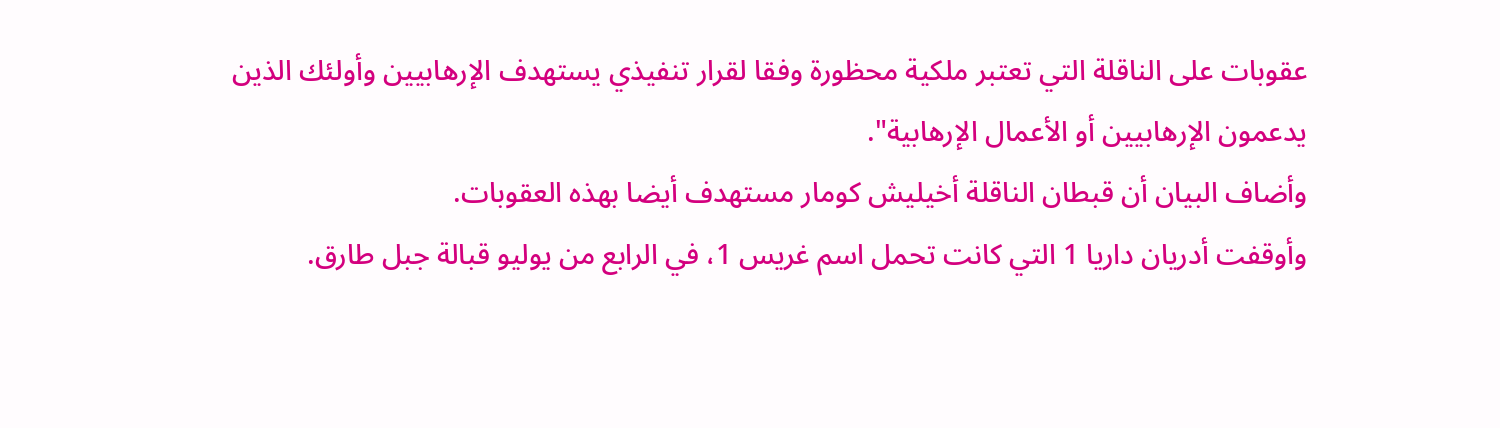عقوبات على الناقلة التي تعتبر ملكية محظورة وفقا لقرار تنفيذي يستهدف الإرهابيين وأولئك الذين يدعمون الإرهابيين أو الأعمال الإرهابية".
وأضاف البيان أن قبطان الناقلة أخيليش كومار مستهدف أيضا بهذه العقوبات.
وأوقفت أدريان داريا 1 التي كانت تحمل اسم غريس 1، في الرابع من يوليو قبالة جبل طارق.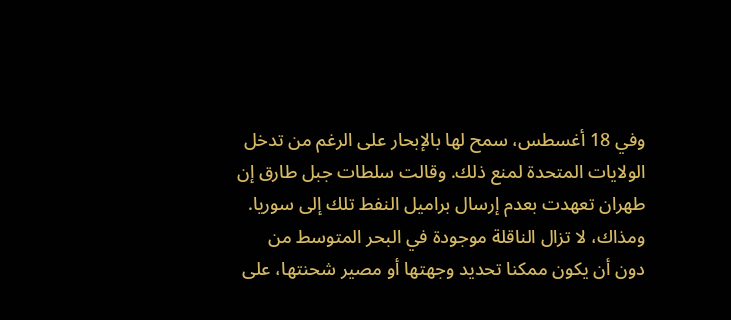وفي 18 أغسطس، سمح لها بالإبحار على الرغم من تدخل الولايات المتحدة لمنع ذلك. وقالت سلطات جبل طارق إن طهران تعهدت بعدم إرسال براميل النفط تلك إلى سوريا.
ومذاك، لا تزال الناقلة موجودة في البحر المتوسط من دون أن يكون ممكنا تحديد وجهتها أو مصير شحنتها، على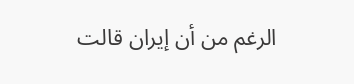الرغم من أن إيران قالت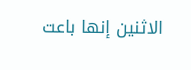الاثنين إنها باعت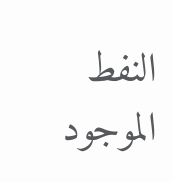النفط الموجود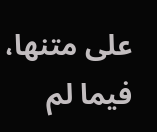على متنها، فيما لم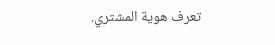تعرف هوية المشتري.